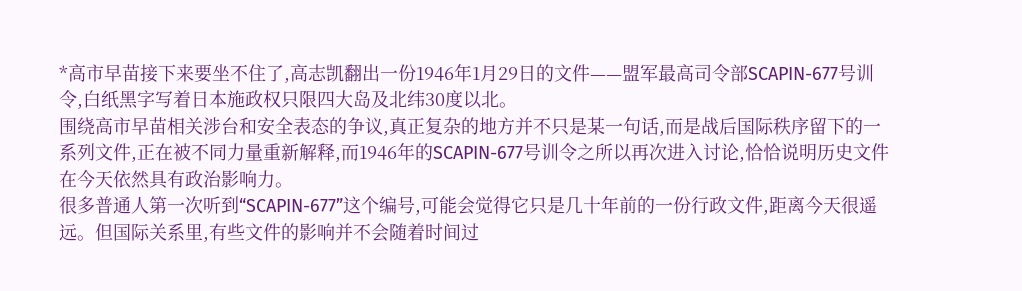*高市早苗接下来要坐不住了,高志凯翻出一份1946年1月29日的文件——盟军最高司令部SCAPIN-677号训令,白纸黑字写着日本施政权只限四大岛及北纬30度以北。
围绕高市早苗相关涉台和安全表态的争议,真正复杂的地方并不只是某一句话,而是战后国际秩序留下的一系列文件,正在被不同力量重新解释,而1946年的SCAPIN-677号训令之所以再次进入讨论,恰恰说明历史文件在今天依然具有政治影响力。
很多普通人第一次听到“SCAPIN-677”这个编号,可能会觉得它只是几十年前的一份行政文件,距离今天很遥远。但国际关系里,有些文件的影响并不会随着时间过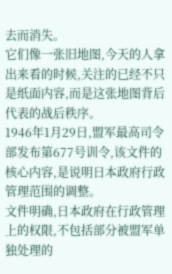去而消失。
它们像一张旧地图,今天的人拿出来看的时候,关注的已经不只是纸面内容,而是这张地图背后代表的战后秩序。
1946年1月29日,盟军最高司令部发布第677号训令,该文件的核心内容,是说明日本政府行政管理范围的调整。
文件明确,日本政府在行政管理上的权限,不包括部分被盟军单独处理的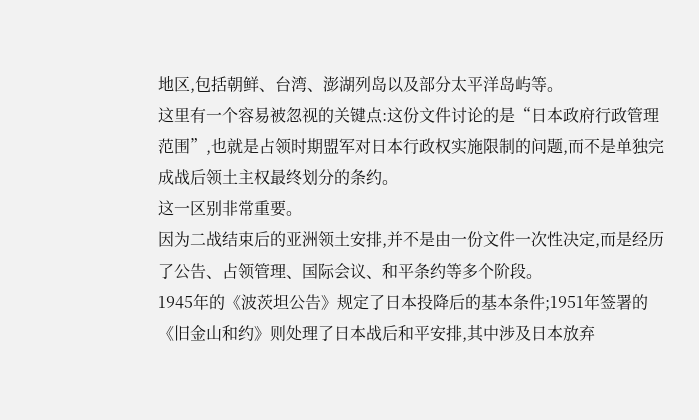地区,包括朝鲜、台湾、澎湖列岛以及部分太平洋岛屿等。
这里有一个容易被忽视的关键点:这份文件讨论的是“日本政府行政管理范围”,也就是占领时期盟军对日本行政权实施限制的问题,而不是单独完成战后领土主权最终划分的条约。
这一区别非常重要。
因为二战结束后的亚洲领土安排,并不是由一份文件一次性决定,而是经历了公告、占领管理、国际会议、和平条约等多个阶段。
1945年的《波茨坦公告》规定了日本投降后的基本条件;1951年签署的《旧金山和约》则处理了日本战后和平安排,其中涉及日本放弃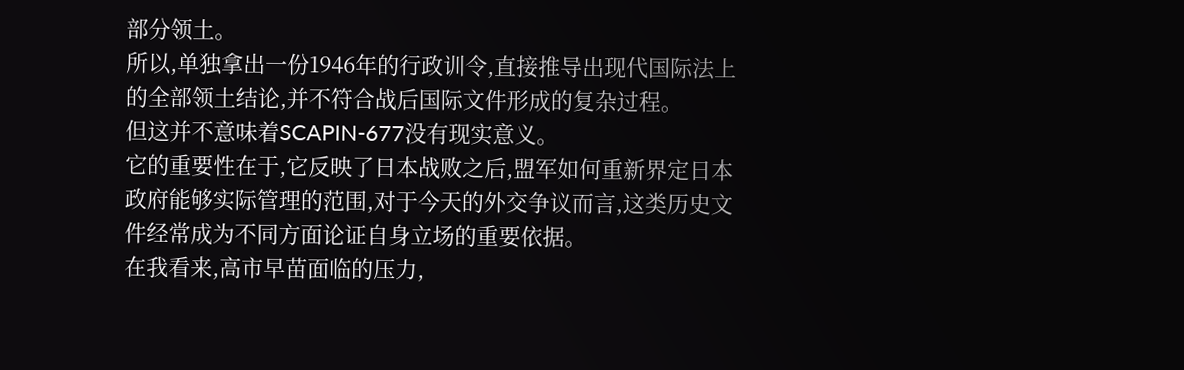部分领土。
所以,单独拿出一份1946年的行政训令,直接推导出现代国际法上的全部领土结论,并不符合战后国际文件形成的复杂过程。
但这并不意味着SCAPIN-677没有现实意义。
它的重要性在于,它反映了日本战败之后,盟军如何重新界定日本政府能够实际管理的范围,对于今天的外交争议而言,这类历史文件经常成为不同方面论证自身立场的重要依据。
在我看来,高市早苗面临的压力,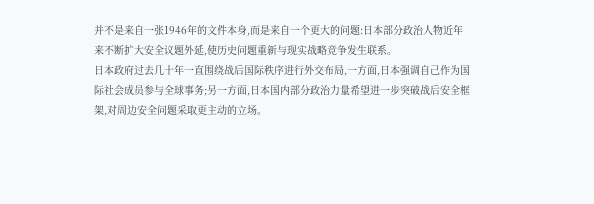并不是来自一张1946年的文件本身,而是来自一个更大的问题:日本部分政治人物近年来不断扩大安全议题外延,使历史问题重新与现实战略竞争发生联系。
日本政府过去几十年一直围绕战后国际秩序进行外交布局,一方面,日本强调自己作为国际社会成员参与全球事务;另一方面,日本国内部分政治力量希望进一步突破战后安全框架,对周边安全问题采取更主动的立场。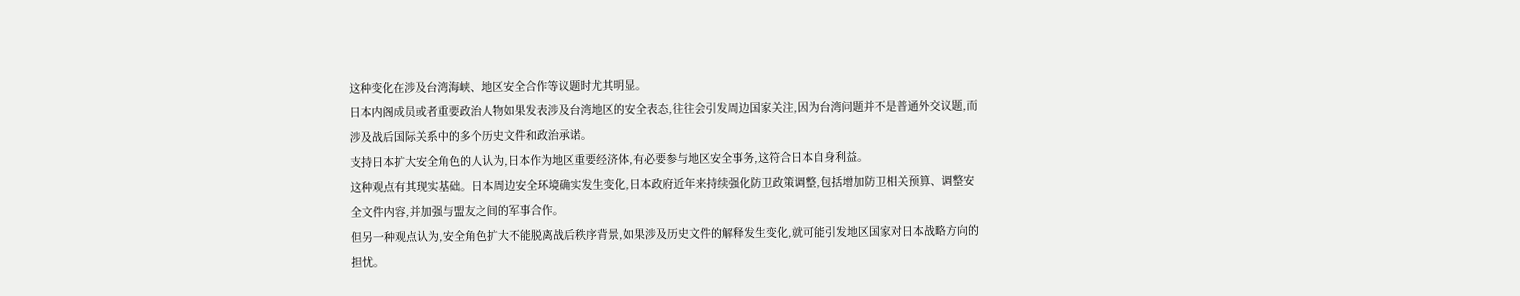这种变化在涉及台湾海峡、地区安全合作等议题时尤其明显。
日本内阁成员或者重要政治人物如果发表涉及台湾地区的安全表态,往往会引发周边国家关注,因为台湾问题并不是普通外交议题,而涉及战后国际关系中的多个历史文件和政治承诺。
支持日本扩大安全角色的人认为,日本作为地区重要经济体,有必要参与地区安全事务,这符合日本自身利益。
这种观点有其现实基础。日本周边安全环境确实发生变化,日本政府近年来持续强化防卫政策调整,包括增加防卫相关预算、调整安全文件内容,并加强与盟友之间的军事合作。
但另一种观点认为,安全角色扩大不能脱离战后秩序背景,如果涉及历史文件的解释发生变化,就可能引发地区国家对日本战略方向的担忧。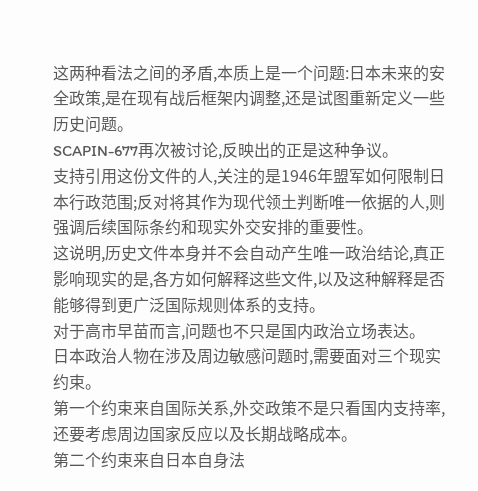这两种看法之间的矛盾,本质上是一个问题:日本未来的安全政策,是在现有战后框架内调整,还是试图重新定义一些历史问题。
SCAPIN-677再次被讨论,反映出的正是这种争议。
支持引用这份文件的人,关注的是1946年盟军如何限制日本行政范围;反对将其作为现代领土判断唯一依据的人,则强调后续国际条约和现实外交安排的重要性。
这说明,历史文件本身并不会自动产生唯一政治结论,真正影响现实的是,各方如何解释这些文件,以及这种解释是否能够得到更广泛国际规则体系的支持。
对于高市早苗而言,问题也不只是国内政治立场表达。
日本政治人物在涉及周边敏感问题时,需要面对三个现实约束。
第一个约束来自国际关系,外交政策不是只看国内支持率,还要考虑周边国家反应以及长期战略成本。
第二个约束来自日本自身法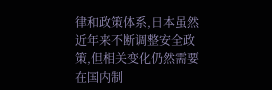律和政策体系,日本虽然近年来不断调整安全政策,但相关变化仍然需要在国内制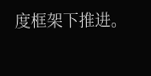度框架下推进。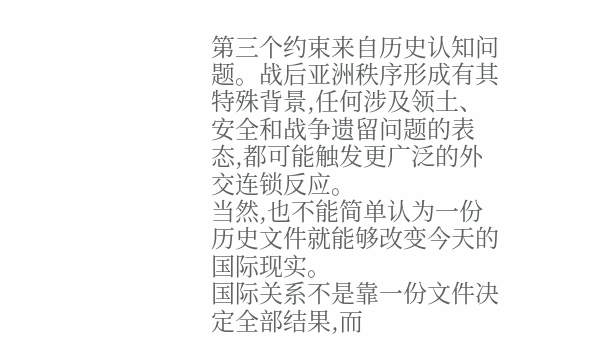第三个约束来自历史认知问题。战后亚洲秩序形成有其特殊背景,任何涉及领土、安全和战争遗留问题的表态,都可能触发更广泛的外交连锁反应。
当然,也不能简单认为一份历史文件就能够改变今天的国际现实。
国际关系不是靠一份文件决定全部结果,而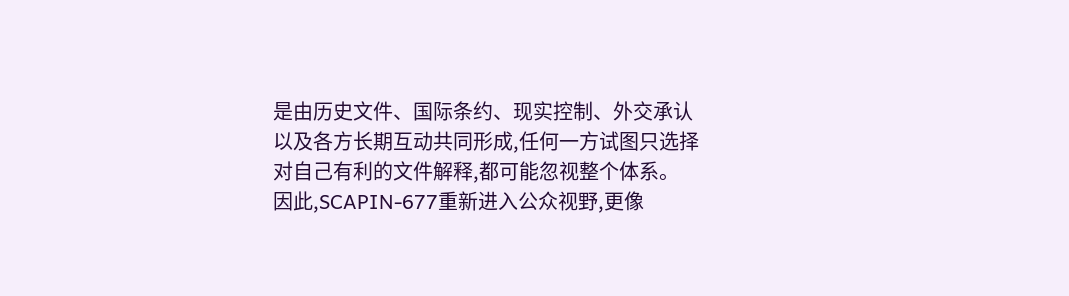是由历史文件、国际条约、现实控制、外交承认以及各方长期互动共同形成,任何一方试图只选择对自己有利的文件解释,都可能忽视整个体系。
因此,SCAPIN-677重新进入公众视野,更像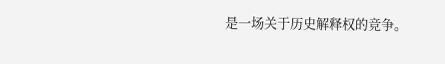是一场关于历史解释权的竞争。